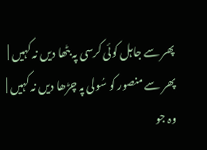پھر سے جاہل کوئی کرسی پہ بٹھا دیں نہ کہیں |
پھر سے منصور کو سُولی پہ چڑھا دیں نہ کہیں |
وہ جو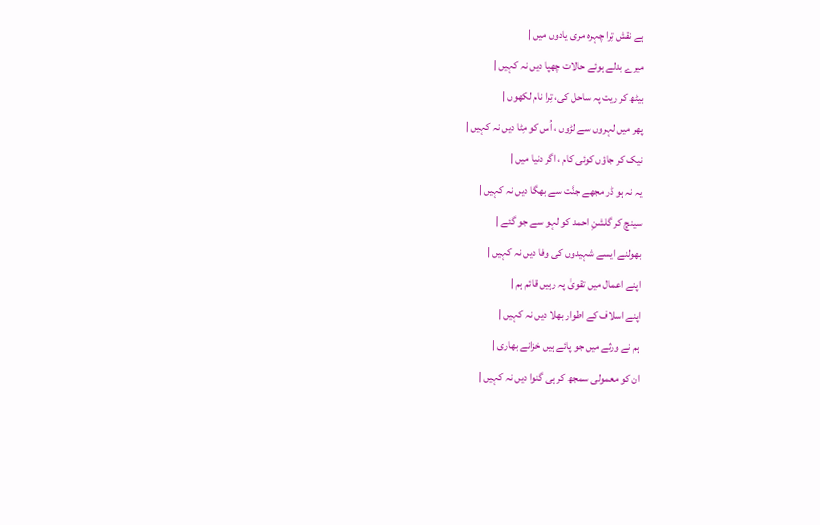ہے نقش تِرا چہرہ مری یادوں میں |
میرے بدلے ہوئے حالات چھپا دیں نہ کہیں |
بیٹھ کر ریت پہ ساحل کی، تِرا نام لکھوں |
پھر میں لہروں سے لڑوں ، اُس کو مِٹا دیں نہ کہیں |
نیک کر جاؤں کوئی کام ، اگر دنیا میں |
یہ نہ ہو ڈر مجھے جنَّت سے بھگا دیں نہ کہیں |
سینچ کر گلشنِ احمد کو لہو سے جو گئے |
بھولنے ایسے شہیدوں کی وفا دیں نہ کہیں |
اپنے اعمال میں تقویٰ پہ رہیں قائم ہم |
اپنے اسلاف کے اطوار بھلا دیں نہ کہیں |
ہم نے ورثے میں جو پائے ہیں خزانے بھاری |
ان کو معمولی سمجھ کر ہی گنوا دیں نہ کہیں |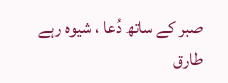صبر کے ساتھ دُعا ، شیوہ رہے طارق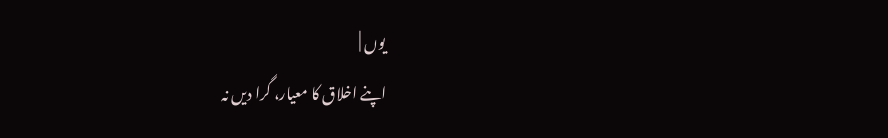یوں |
اپنے اخلاق کا معیار، گرا دیں نہ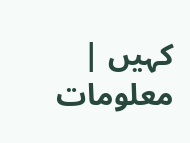کہیں |
معلومات